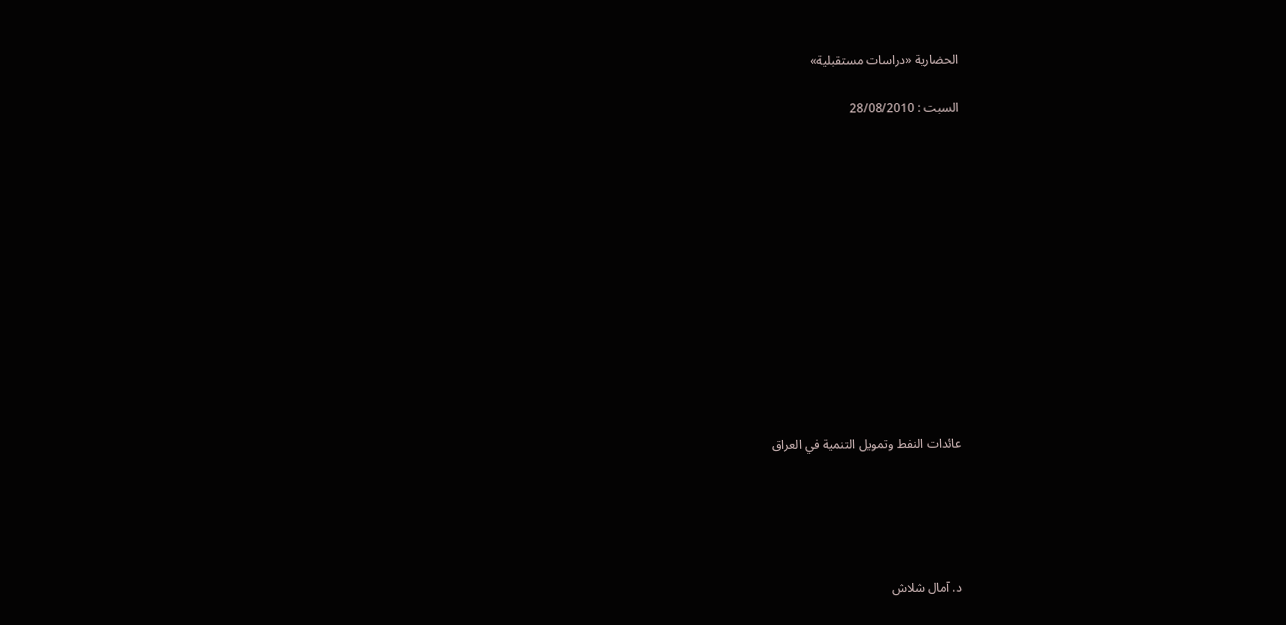الحضارية «دراسات مستقبلية»

السبت : 28/08/2010













عائدات النفط وتمويل التنمية في العراق





د. آمال شلاش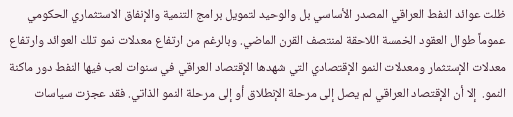ظلت عوائد النفط العراقي المصدر الأساسي بل والوحيد لتمويل برامج التنمية والإنفاق الاستثماري الحكومي عموماً طوال العقود الخمسة اللاحقة لمنتصف القرن الماضي. وبالرغم من ارتفاع معدلات نمو تلك العوائد وارتفاع معدلات الإستثمار ومعدلات النمو الإقتصادي التي شهدها الإقتصاد العراقي في سنوات لعب فيها النفط دور ماكنة النمو.  إلا أن الإقتصاد العراقي لم يصل إلى مرحلة الإنطلاق أو إلى مرحلة النمو الذاتي. فقد عجزت سياسات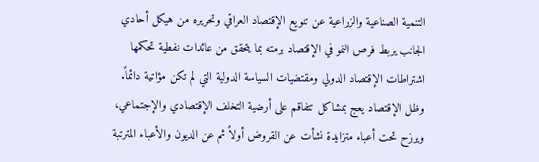التنمية الصناعية والزراعية عن تنويع الإقتصاد العراقي وتحريره من هيكل أحادي الجانب يربط فرص النمو في الإقتصاد برمته بما يتحقق من عائدات نفطية تحكمها اشتراطات الإقتصاد الدولي ومقتضيات السياسة الدولية التي لم تكن مؤاتية دائماً. وظل الإقتصاد يعج بمشاكل تتفاقم على أرضية التخلف الإقتصادي والإجتماعي، ويرزح تحت أعباء متزايدة نشأت عن القروض أولاً ثم عن الديون والأعباء المترتبة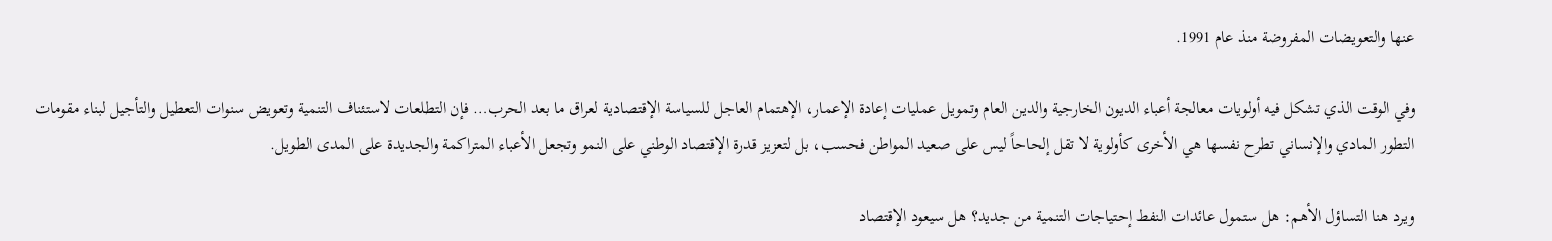عنها والتعويضات المفروضة منذ عام 1991.

وفي الوقت الذي تشكل فيه أولويات معالجة أعباء الديون الخارجية والدين العام وتمويل عمليات إعادة الإعمار، الإهتمام العاجل للسياسة الإقتصادية لعراق ما بعد الحرب… فإن التطلعات لاستئناف التنمية وتعويض سنوات التعطيل والتأجيل لبناء مقومات التطور المادي والإنساني تطرح نفسها هي الأخرى كأولوية لا تقل إلحاحاً ليس على صعيد المواطن فحسب، بل لتعزيز قدرة الإقتصاد الوطني على النمو وتجعل الأعباء المتراكمة والجديدة على المدى الطويل.

ويرد هنا التساؤل الأهم: هل ستمول عائدات النفط إحتياجات التنمية من جديد؟ هل سيعود الإقتصاد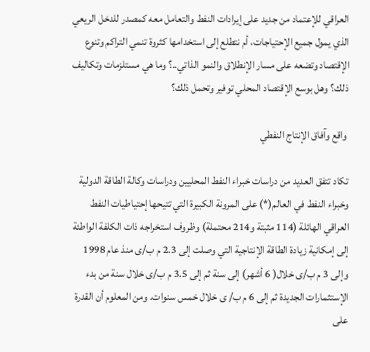العراقي للإعتماد من جديد على إيرادات النفط والتعامل معه كمصدر للدخل الريعي الذي يمول جميع الإحتياجات، أم نتطلع إلى استخدامها كثروة تنمي التراكم وتنوع الإقتصاد وتضعه على مسار الإنطلاق والنمو الذاتي..؟ وما هي مستلزمات وتكاليف ذلك؟ وهل بوسع الإقتصاد المحلي توفير وتحمل ذلك؟

 واقع وآفاق الإنتاج النفطي

تكاد تتفق العديد من دراسات خبراء النفط المحليين ودراسات وكالة الطاقة الدولية وخبراء النفط في العالم(*) على المرونة الكبيرة التي تتيحها إحتياطيات النفط العراقي الهائلة (114 مثبتة و214 محتملة) وظروف استخراجه ذات الكلفة الواطئة إلى إمكانية زيادة الطاقة الإنتاجية التي وصلت إلى 2.3 م ب/ى منذ عام 1998 وإلى 3 م ب/ى خلال( 6 أشهر) إلى سنة ثم إلى 3.5 م ب/ى خلال سنة من بدء الإستثمارات الجديدة ثم إلى 6 م ب/ ى خلال خمس سنوات. ومن المعلوم أن القدرة على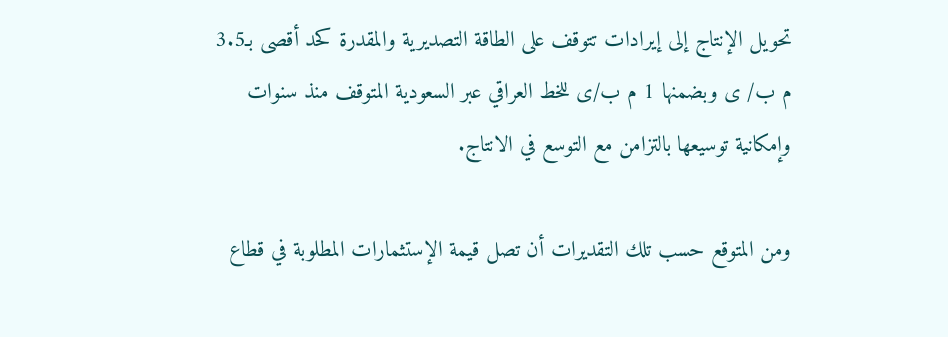تحويل الإنتاج إلى إيرادات تتوقف على الطاقة التصديرية والمقدرة كحد أقصى بـ3.5 م ب/ ى وبضمنها 1 م ب/ى للخط العراقي عبر السعودية المتوقف منذ سنوات وإمكانية توسيعها بالتزامن مع التوسع في الانتاج.

ومن المتوقع حسب تلك التقديرات أن تصل قيمة الإستثمارات المطلوبة في قطاع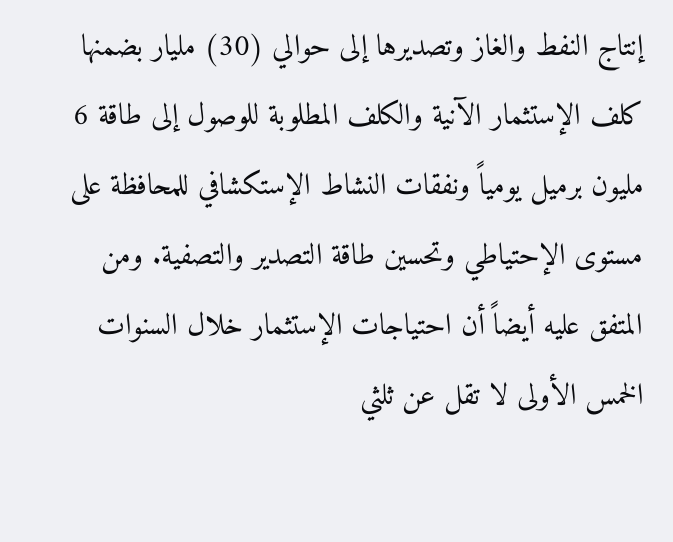إنتاج النفط والغاز وتصديرها إلى حوالي (30) مليار بضمنها كلف الإستثمار الآنية والكلف المطلوبة للوصول إلى طاقة 6 مليون برميل يومياً ونفقات النشاط الإستكشافي للمحافظة على مستوى الإحتياطي وتحسين طاقة التصدير والتصفية. ومن المتفق عليه أيضاً أن احتياجات الإستثمار خلال السنوات الخمس الأولى لا تقل عن ثلثي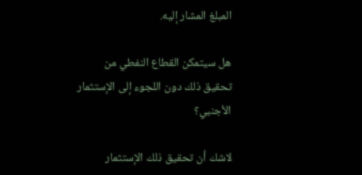المبلغ المشار إليه.

هل سيتمكن القطاع النفطي من تحقيق ذلك دون اللجوء إلى الإستثمار الأجنبي؟

لاشك أن تحقيق ذلك الإستثمار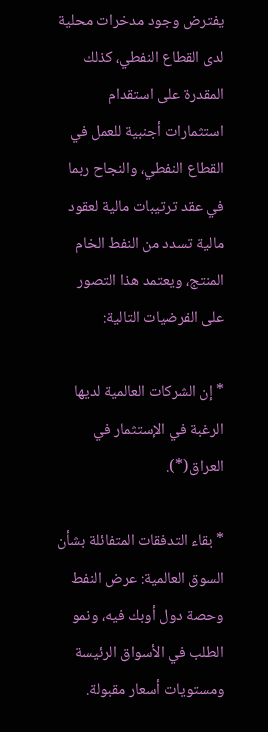يفترض وجود مدخرات محلية لدى القطاع النفطي، كذلك المقدرة على استقدام استثمارات أجنبية للعمل في القطاع النفطي، والنجاح ربما في عقد ترتيبات مالية لعقود مالية تسدد من النفط الخام المنتج، ويعتمد هذا التصور على الفرضيات التالية:

* إن الشركات العالمية لديها الرغبة في الإستثمار في العراق(*).

* بقاء التدفقات المتفائلة بشأن السوق العالمية: عرض النفط وحصة دول أوبك فيه، ونمو الطلب في الأسواق الرئيسة ومستويات أسعار مقبولة.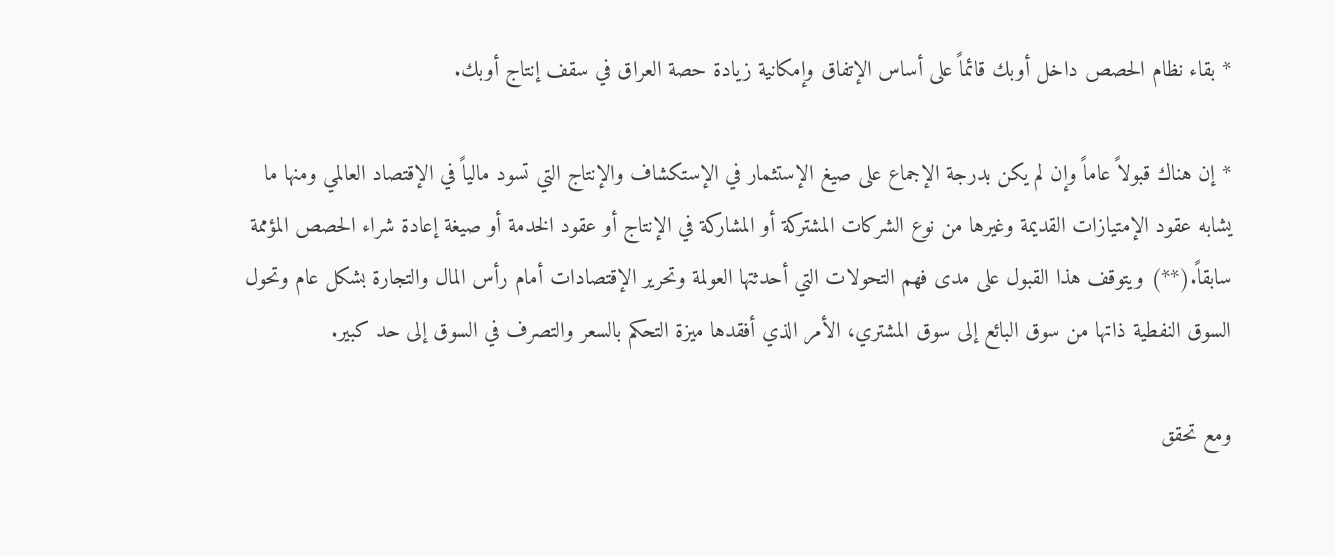* بقاء نظام الحصص داخل أوبك قائماً على أساس الإتفاق وإمكانية زيادة حصة العراق في سقف إنتاج أوبك.

* إن هناك قبولاً عاماً وإن لم يكن بدرجة الإجماع على صيغ الإستثمار في الإستكشاف والإنتاج التي تسود مالياً في الإقتصاد العالمي ومنها ما يشابه عقود الإمتيازات القديمة وغيرها من نوع الشركات المشتركة أو المشاركة في الإنتاج أو عقود الخدمة أو صيغة إعادة شراء الحصص المؤممة سابقاً.(**) ويتوقف هذا القبول على مدى فهم التحولات التي أحدثتها العولمة وتحرير الإقتصادات أمام رأس المال والتجارة بشكل عام وتحول السوق النفطية ذاتها من سوق البائع إلى سوق المشتري، الأمر الذي أفقدها ميزة التحكم بالسعر والتصرف في السوق إلى حد كبير.

ومع تحقق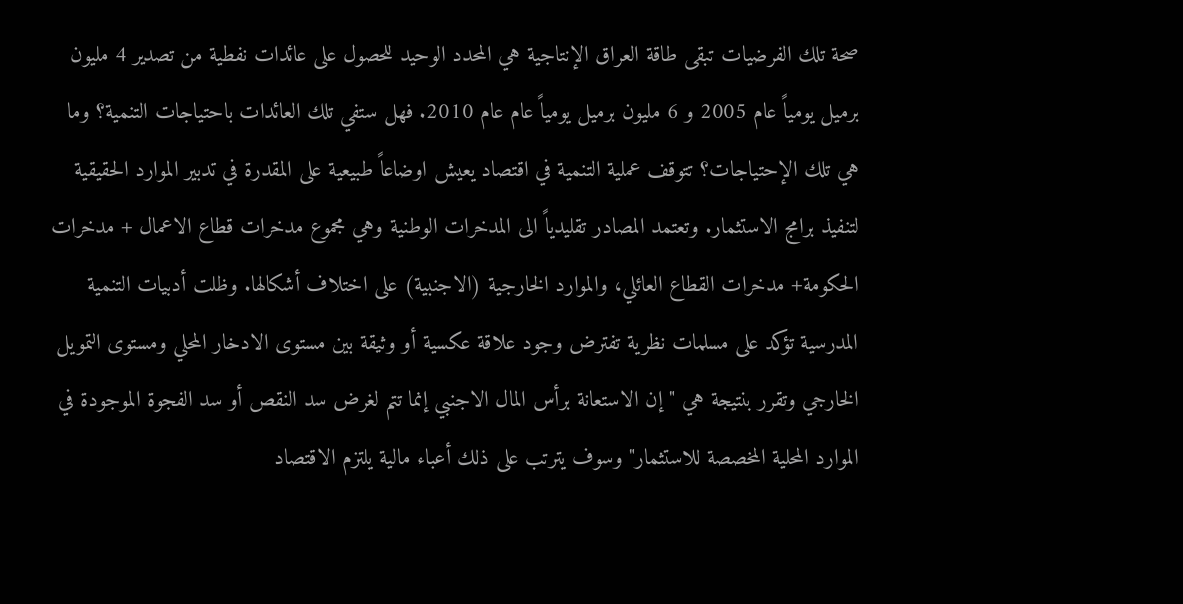صحة تلك الفرضيات تبقى طاقة العراق الإنتاجية هي المحدد الوحيد للحصول على عائدات نفطية من تصدير 4 مليون برميل يومياً عام 2005 و 6 مليون برميل يومياً عام عام 2010. فهل ستفي تلك العائدات باحتياجات التنمية؟ وما هي تلك الإحتياجات؟ تتوقف عملية التنمية في اقتصاد يعيش اوضاعاً طبيعية على المقدرة في تدبير الموارد الحقيقية لتنفيذ برامج الاستثمار. وتعتمد المصادر تقليدياً الى المدخرات الوطنية وهي مجموع مدخرات قطاع الاعمال + مدخرات الحكومة+ مدخرات القطاع العائلي، والموارد الخارجية (الاجنبية) على اختلاف أشكالها. وظلت أدبيات التنمية المدرسية تؤكد على مسلمات نظرية تفترض وجود علاقة عكسية أو وثيقة بين مستوى الادخار المحلي ومستوى التمويل الخارجي وتقرر بنتيجة هي " إن الاستعانة برأس المال الاجنبي إنما تتم لغرض سد النقص أو سد الفجوة الموجودة في الموارد المحلية المخصصة للاستثمار" وسوف يترتب على ذلك أعباء مالية يلتزم الاقتصاد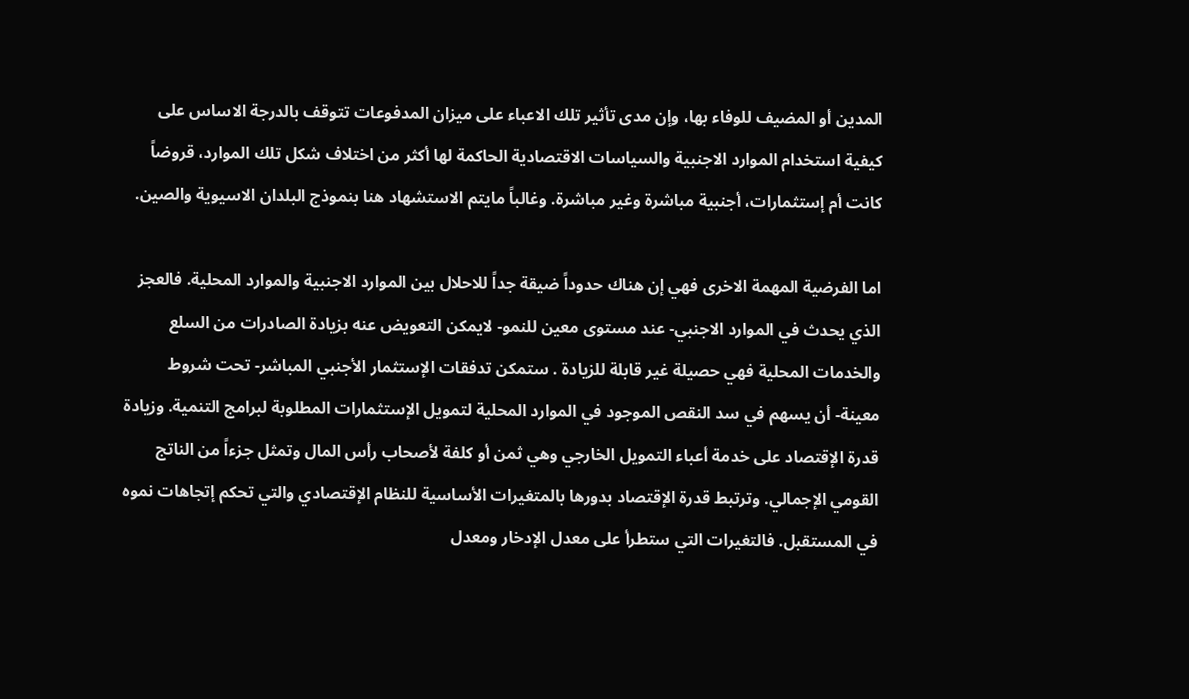المدين أو المضيف للوفاء بها، وإن مدى تأثير تلك الاعباء على ميزان المدفوعات تتوقف بالدرجة الاساس على كيفية استخدام الموارد الاجنبية والسياسات الاقتصادية الحاكمة لها أكثر من اختلاف شكل تلك الموارد، قروضاً كانت أم إستثمارات، أجنبية مباشرة وغير مباشرة. وغالباً مايتم الاستشهاد هنا بنموذج البلدان الاسيوية والصين.

اما الفرضية المهمة الاخرى فهي إن هناك حدوداً ضيقة جداً للاحلال بين الموارد الاجنبية والموارد المحلية. فالعجز الذي يحدث في الموارد الاجنبي- عند مستوى معين للنمو- لايمكن التعويض عنه بزيادة الصادرات من السلع والخدمات المحلية فهي حصيلة غير قابلة للزيادة . ستمكن تدفقات الإستثمار الأجنبي المباشر- تحت شروط معينة- أن يسهم في سد النقص الموجود في الموارد المحلية لتمويل الإستثمارات المطلوبة لبرامج التنمية. وزيادة قدرة الإقتصاد على خدمة أعباء التمويل الخارجي وهي ثمن أو كلفة لأصحاب رأس المال وتمثل جزءاً من الناتج القومي الإجمالي. وترتبط قدرة الإقتصاد بدورها بالمتغيرات الأساسية للنظام الإقتصادي والتي تحكم إتجاهات نموه في المستقبل. فالتغيرات التي ستطرأ على معدل الإدخار ومعدل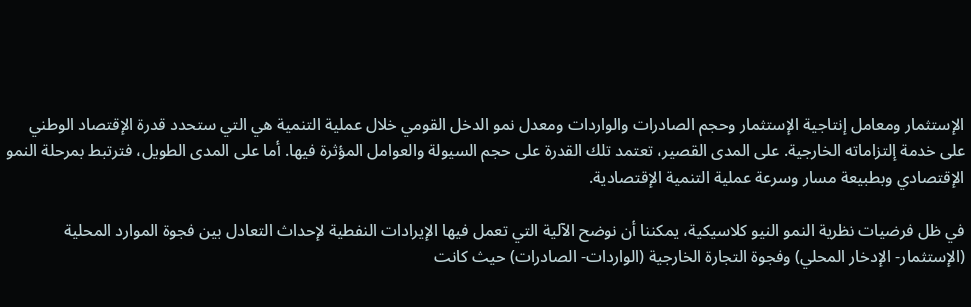الإستثمار ومعامل إنتاجية الإستثمار وحجم الصادرات والواردات ومعدل نمو الدخل القومي خلال عملية التنمية هي التي ستحدد قدرة الإقتصاد الوطني على خدمة إلتزاماته الخارجية. على المدى القصير، تعتمد تلك القدرة على حجم السيولة والعوامل المؤثرة فيها. أما على المدى الطويل، فترتبط بمرحلة النمو الإقتصادي وبطبيعة مسار وسرعة عملية التنمية الإقتصادية.

في ظل فرضيات نظرية النمو النيو كلاسيكية، يمكننا أن نوضح الآلية التي تعمل فيها الإيرادات النفطية لإحداث التعادل بين فجوة الموارد المحلية (الإستثمار- الإدخار المحلي) وفجوة التجارة الخارجية (الواردات- الصادرات) حيث كانت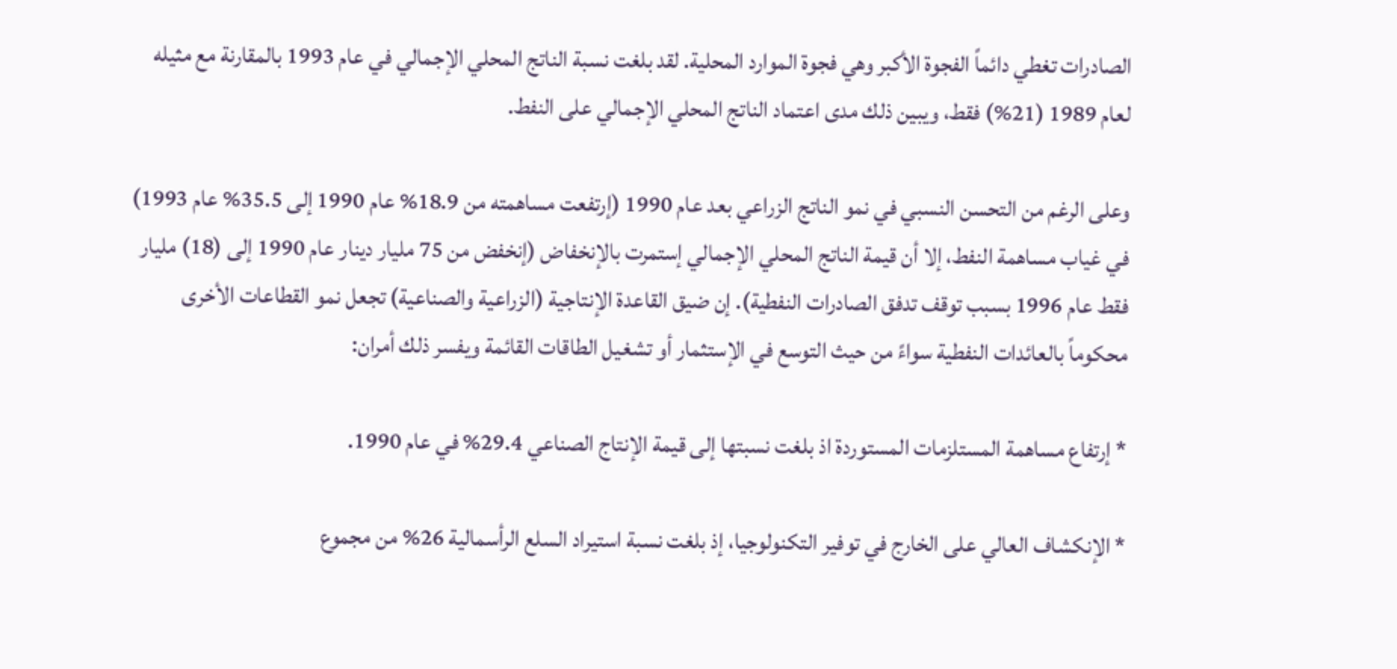الصادرات تغطي دائماً الفجوة الأكبر وهي فجوة الموارد المحلية. لقد بلغت نسبة الناتج المحلي الإجمالي في عام 1993 بالمقارنة مع مثيله لعام 1989 (21%) فقط، ويبين ذلك مدى اعتماد الناتج المحلي الإجمالي على النفط.

وعلى الرغم من التحسن النسبي في نمو الناتج الزراعي بعد عام 1990 (إرتفعت مساهمته من 18.9% عام 1990 إلى 35.5% عام 1993) في غياب مساهمة النفط، إلا أن قيمة الناتج المحلي الإجمالي إستمرت بالإنخفاض (إنخفض من 75 مليار دينار عام 1990 إلى (18) مليار فقط عام 1996 بسبب توقف تدفق الصادرات النفطية). إن ضيق القاعدة الإنتاجية (الزراعية والصناعية) تجعل نمو القطاعات الأخرى محكوماً بالعائدات النفطية سواءً من حيث التوسع في الإستثمار أو تشغيل الطاقات القائمة ويفسر ذلك أمران:

* إرتفاع مساهمة المستلزمات المستوردة اذ بلغت نسبتها إلى قيمة الإنتاج الصناعي 29.4% في عام 1990.

* الإنكشاف العالي على الخارج في توفير التكنولوجيا، إذ بلغت نسبة استيراد السلع الرأسمالية 26% من مجموع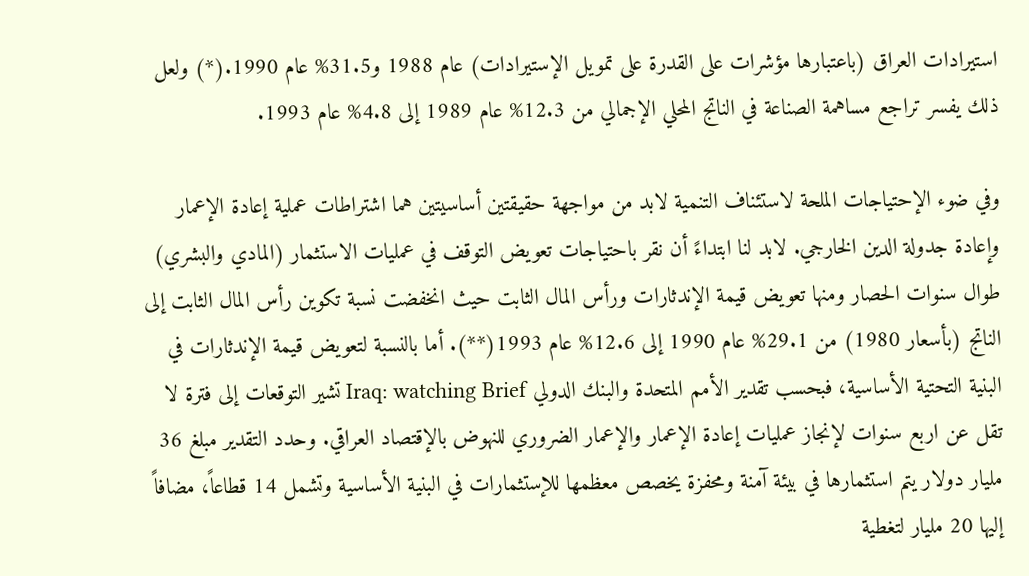استيرادات العراق (باعتبارها مؤشرات على القدرة على تمويل الإستيرادات) عام 1988 و31.5% عام 1990.(*) ولعل ذلك يفسر تراجع مساهمة الصناعة في الناتج المحلي الإجمالي من 12.3% عام 1989 إلى 4.8% عام 1993.

وفي ضوء الإحتياجات الملحة لاستئناف التنمية لابد من مواجهة حقيقتين أساسيتين هما اشتراطات عملية إعادة الإعمار وإعادة جدولة الدين الخارجي. لابد لنا ابتداءً أن نقر باحتياجات تعويض التوقف في عمليات الاستثمار (المادي والبشري) طوال سنوات الحصار ومنها تعويض قيمة الإندثارات ورأس المال الثابت حيث انخفضت نسبة تكوين رأس المال الثابت إلى الناتج (بأسعار 1980) من 29.1% عام 1990 إلى 12.6% عام 1993(**). أما بالنسبة لتعويض قيمة الإندثارات في البنية التحتية الأساسية، فبحسب تقدير الأمم المتحدة والبنك الدولي Iraq: watching Brief تشير التوقعات إلى فترة لا تقل عن اربع سنوات لإنجاز عمليات إعادة الإعمار والإعمار الضروري للنهوض بالإقتصاد العراقي. وحدد التقدير مبلغ 36 مليار دولار يتم استثمارها في بيئة آمنة ومحفزة يخصص معظمها للإستثمارات في البنية الأساسية وتشمل 14 قطاعاً، مضافاً إليها 20 مليار لتغطية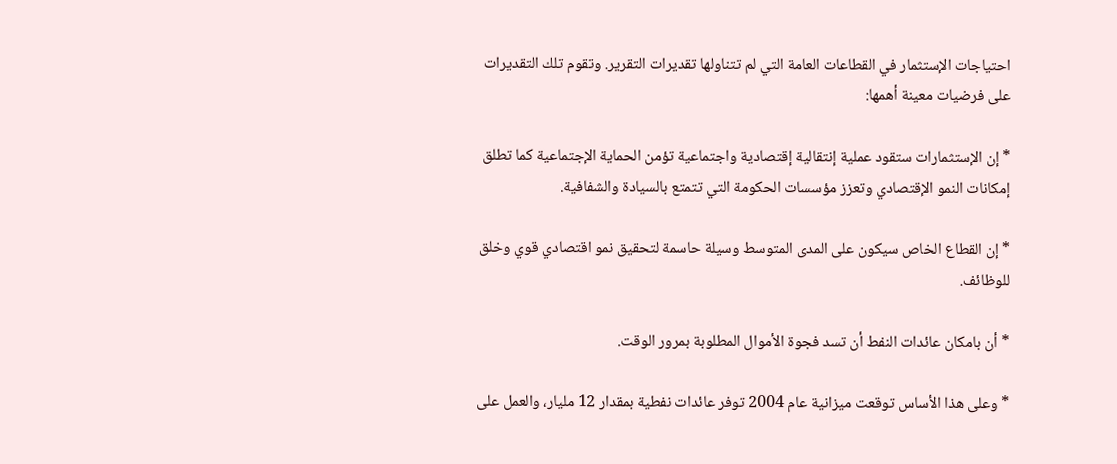احتياجات الإستثمار في القطاعات العامة التي لم تتناولها تقديرات التقرير. وتقوم تلك التقديرات على فرضيات معينة أهمها:

* إن الإستثمارات ستقود عملية إنتقالية إقتصادية واجتماعية تؤمن الحماية الإجتماعية كما تطلق إمكانات النمو الإقتصادي وتعزز مؤسسات الحكومة التي تتمتع بالسيادة والشفافية.

* إن القطاع الخاص سيكون على المدى المتوسط وسيلة حاسمة لتحقيق نمو اقتصادي قوي وخلق للوظائف.

* أن بامكان عائدات النفط أن تسد فجوة الأموال المطلوبة بمرور الوقت.

* وعلى هذا الأساس توقعت ميزانية عام 2004 توفر عائدات نفطية بمقدار 12 مليار، والعمل على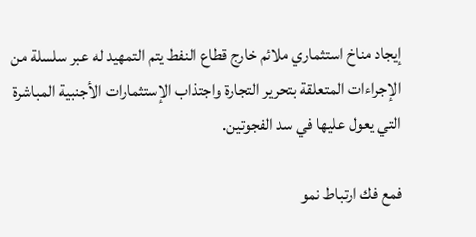إيجاد مناخ استثماري ملائم خارج قطاع النفط يتم التمهيد له عبر سلسلة من الإجراءات المتعلقة بتحرير التجارة واجتذاب الإستثمارات الأجنبية المباشرة التي يعول عليها في سد الفجوتين.

فمع فك ارتباط نمو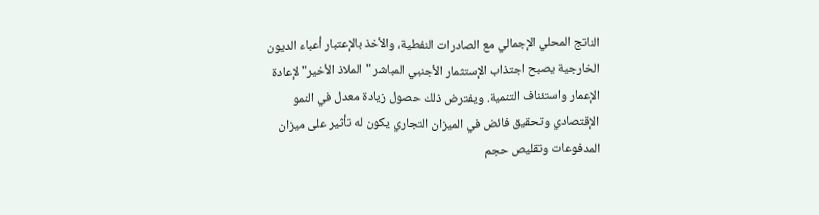الناتج المحلي الإجمالي مع الصادرات النفطية، والأخذ بالإعتبار أعباء الديون الخارجية يصبح اجتذاب الإستثمار الأجنبي المباشر "الملاذ الأخير" لإعادة الإعمار واستئناف التنمية. ويفترض ذلك حصول زيادة معدل في النمو الإقتصادي وتحقيق فائض في الميزان التجاري يكون له تأثير على ميزان المدفوعات وتقليص حجم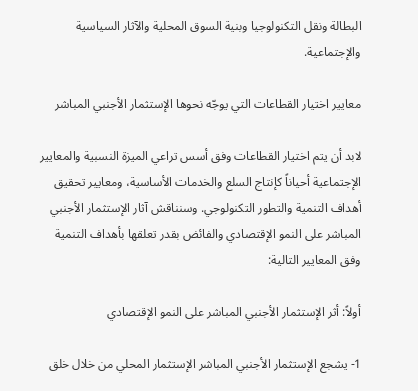البطالة ونقل التكنولوجيا وبنية السوق المحلية والآثار السياسية والإجتماعية.

معايير اختيار القطاعات التي يوجّه نحوها الإستثمار الأجنبي المباشر

لابد أن يتم اختيار القطاعات وفق أسس تراعي الميزة النسبية والمعايير الإجتماعية أحياناً كإنتاج السلع والخدمات الأساسية، ومعايير تحقيق أهداف التنمية والتطور التكنولوجي. وسنناقش آثار الإستثمار الأجنبي المباشر على النمو الإقتصادي والفائض بقدر تعلقها بأهداف التنمية وفق المعايير التالية:

أولاً: أثر الإستثمار الأجنبي المباشر على النمو الإقتصادي

1- يشجع الإستثمار الأجنبي المباشر الإستثمار المحلي من خلال خلق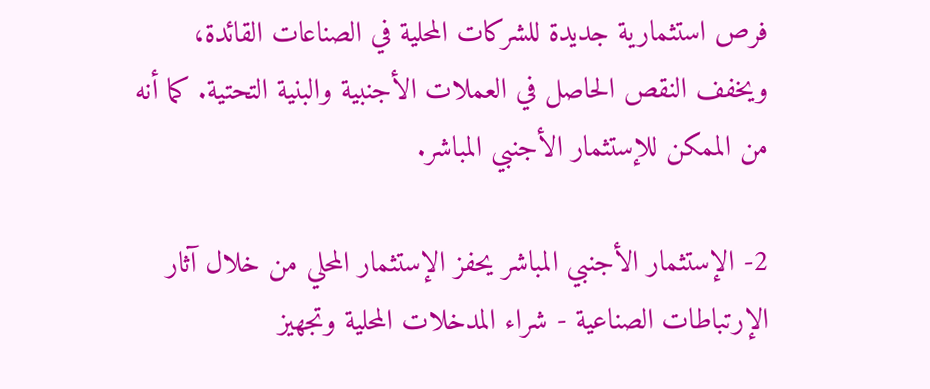فرص استثمارية جديدة للشركات المحلية في الصناعات القائدة، ويخفف النقص الحاصل في العملات الأجنبية والبنية التحتية. كما أنه من الممكن للإستثمار الأجنبي المباشر.

2- الإستثمار الأجنبي المباشر يحفز الإستثمار المحلي من خلال آثار الإرتباطات الصناعية - شراء المدخلات المحلية وتجهيز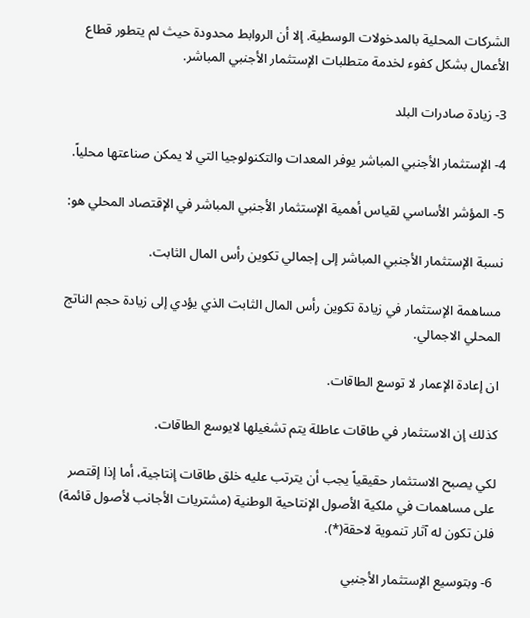الشركات المحلية بالمدخولات الوسطية. إلا أن الروابط محدودة حيث لم يتطور قطاع الأعمال بشكل كفوء لخدمة متطلبات الإستثمار الأجنبي المباشر.

3- زيادة صادرات البلد

4- الإستثمار الأجنبي المباشر يوفر المعدات والتكنولوجيا التي لا يمكن صناعتها محلياً.

5- المؤشر الأساسي لقياس أهمية الإستثمار الأجنبي المباشر في الإقتصاد المحلي هو:

نسبة الإستثمار الأجنبي المباشر إلى إجمالي تكوين رأس المال الثابت.

مساهمة الإستثمار في زيادة تكوين رأس المال الثابت الذي يؤدي إلى زيادة حجم الناتج المحلي الاجمالي.

ان إعادة الإعمار لا توسع الطاقات.

كذلك إن الاستثمار في طاقات عاطلة يتم تشغيلها لايوسع الطاقات.

لكي يصبح الاستثمار حقيقياً يجب أن يترتب عليه خلق طاقات إنتاجية، أما إذا إقتصر على مساهمات في ملكية الأصول الإنتاحية الوطنية (مشتريات الأجانب لأصول قائمة) فلن تكون له آثار تنموية لاحقة(*).

6- وبتوسيع الإستثمار الأجنبي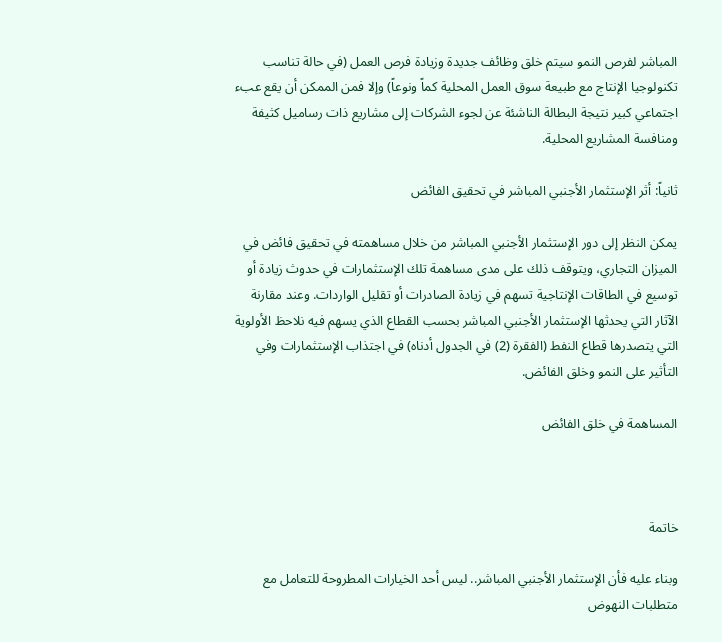المباشر لفرص النمو سيتم خلق وظائف جديدة وزيادة فرص العمل (في حالة تناسب تكنولوجيا الإنتاج مع طبيعة سوق العمل المحلية كماً ونوعاً) وإلا فمن الممكن أن يقع عبء اجتماعي كبير نتيجة البطالة الناشئة عن لجوء الشركات إلى مشاريع ذات رساميل كثيفة ومنافسة المشاريع المحلية.

ثانياً: أثر الإستثمار الأجنبي المباشر في تحقيق الفائض

يمكن النظر إلى دور الإستثمار الأجنبي المباشر من خلال مساهمته في تحقيق فائض في الميزان التجاري، ويتوقف ذلك على مدى مساهمة تلك الإستثمارات في حدوث زيادة أو توسيع في الطاقات الإنتاجية تسهم في زيادة الصادرات أو تقليل الواردات. وعند مقارنة الآثار التي يحدثها الإستثمار الأجنبي المباشر بحسب القطاع الذي يسهم فيه نلاحظ الأولوية التي يتصدرها قطاع النفط (الفقرة (2) في الجدول أدناه) في اجتذاب الإستثمارات وفي التأثير على النمو وخلق الفائض.

المساهمة في خلق الفائض



خاتمة

وبناء عليه فأن الإستثمار الأجنبي المباشر.. ليس أحد الخيارات المطروحة للتعامل مع متطلبات النهوض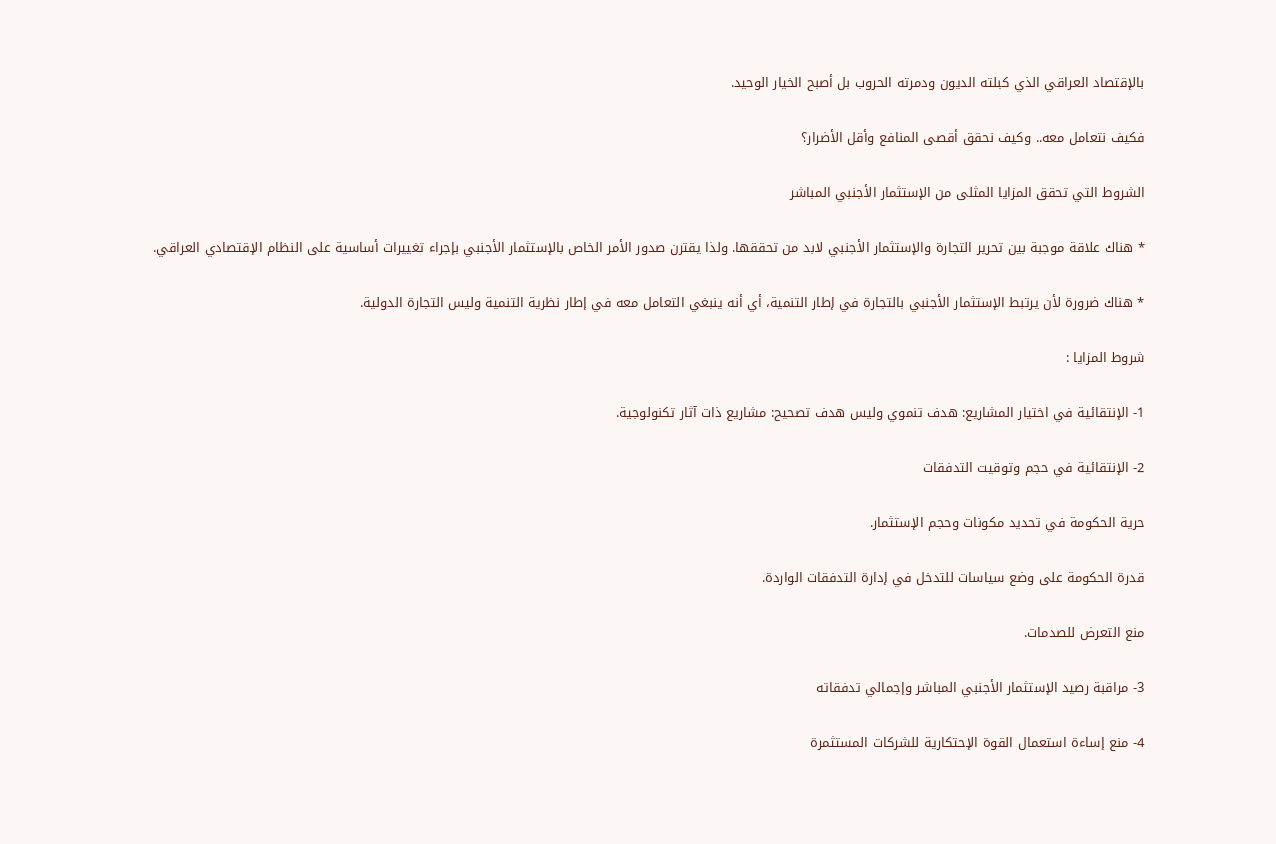بالإقتصاد العراقي الذي كبلته الديون ودمرته الحروب بل أصبح الخيار الوحيد.

فكيف نتعامل معه.. وكيف نحقق أقصى المنافع وأقل الأضرار؟

الشروط التي تحقق المزايا المثلى من الإستثمار الأجنبي المباشر

* هناك علاقة موجبة بين تحرير التجارة والإستثمار الأجنبي لابد من تحققها. ولذا يقترن صدور الأمر الخاص بالإستثمار الأجنبي بإجراء تغييرات أساسية على النظام الإقتصادي العراقي.

* هناك ضرورة لأن يرتبط الإستثمار الأجنبي بالتجارة في إطار التنمية، أي أنه ينبغي التعامل معه في إطار نظرية التنمية وليس التجارة الدولية.

شروط المزايا :

1- الإنتقائية في اختيار المشاريع: هدف تنموي وليس هدف تصحيح: مشاريع ذات آثار تكنولوجية.

2- الإنتقائية في حجم وتوقيت التدفقات

حرية الحكومة في تحديد مكونات وحجم الإستثمار.

قدرة الحكومة على وضع سياسات للتدخل في إدارة التدفقات الواردة.

منع التعرض للصدمات.

3- مراقبة رصيد الإستثمار الأجنبي المباشر وإجمالي تدفقاته

4- منع إساءة استعمال القوة الإحتكارية للشركات المستثمرة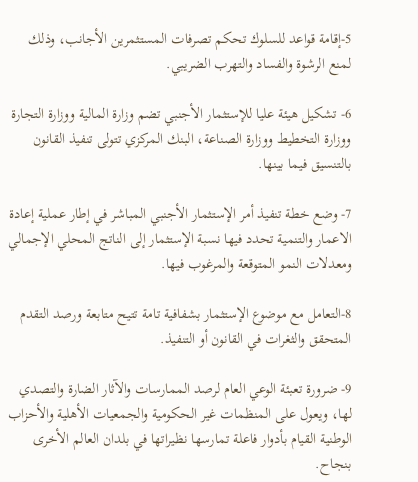5-إقامة قواعد للسلوك تحكم تصرفات المستثمرين الأجانب، وذلك لمنع الرشوة والفساد والتهرب الضريبي.

6- تشكيل هيئة عليا للإستثمار الأجنبي تضم وزارة المالية ووزارة التجارة ووزارة التخطيط ووزارة الصناعة، البنك المركزي تتولى تنفيذ القانون بالتنسيق فيما بينها.

7- وضع خطة تنفيذ أمر الإستثمار الأجنبي المباشر في إطار عملية إعادة الاعمار والتنمية تحدد فيها نسبة الإستثمار إلى الناتج المحلي الإجمالي ومعدلات النمو المتوقعة والمرغوب فيها.

8-التعامل مع موضوع الإستثمار بشفافية تامة تتيح متابعة ورصد التقدم المتحقق والثغرات في القانون أو التنفيذ.

9- ضرورة تعبئة الوعي العام لرصد الممارسات والآثار الضارة والتصدي لها، ويعول على المنظمات غير الحكومية والجمعيات الأهلية والأحزاب الوطنية القيام بأدوار فاعلة تمارسها نظيراتها في بلدان العالم الأخرى بنجاح.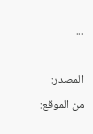...

المصدر: من الموقع: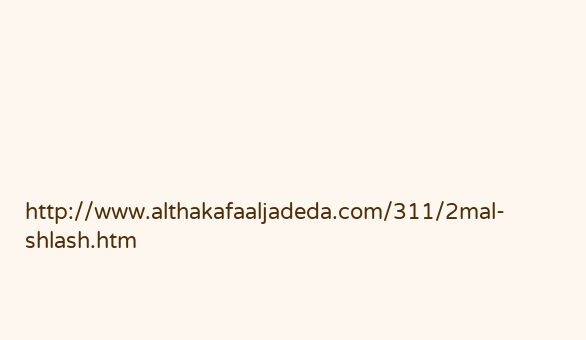http://www.althakafaaljadeda.com/311/2mal-shlash.htm